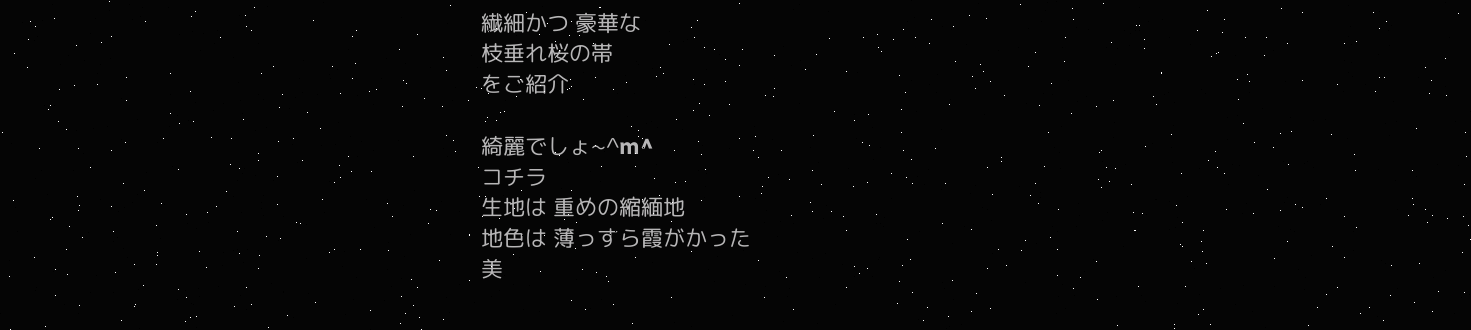繊細かつ 豪華な
枝垂れ桜の帯
をご紹介

綺麗でしょ~^m^
コチラ
生地は 重めの縮緬地
地色は 薄っすら霞がかった
美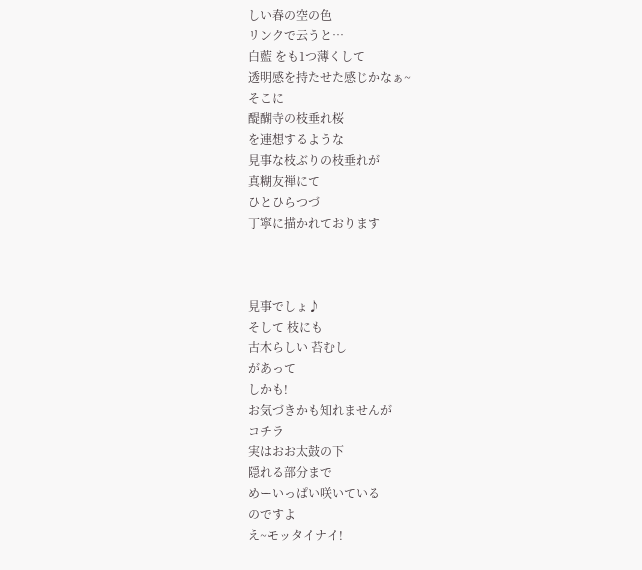しい春の空の色
リンクで云うと…
白藍 をも1つ薄くして
透明感を持たせた感じかなぁ~
そこに
醍醐寺の枝垂れ桜
を連想するような
見事な枝ぶりの枝垂れが
真糊友禅にて
ひとひらつづ
丁寧に描かれております



見事でしょ♪
そして 枝にも
古木らしい 苔むし
があって
しかも!
お気づきかも知れませんが
コチラ
実はおお太鼓の下
隠れる部分まで
めーいっぱい咲いている
のですよ
え~モッタイナイ!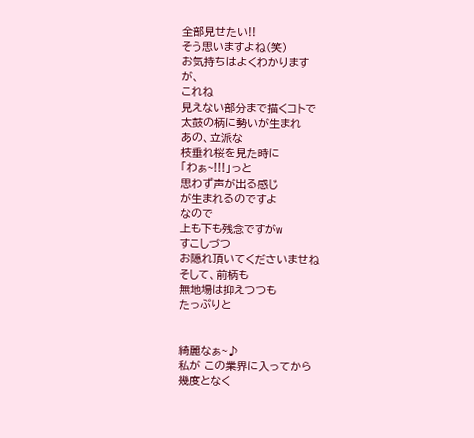全部見せたい!!
そう思いますよね(笑)
お気持ちはよくわかります
が、
これね
見えない部分まで描くコトで
太鼓の柄に勢いが生まれ
あの、立派な
枝垂れ桜を見た時に
「わぁ~!!!」っと
思わず声が出る感じ
が生まれるのですよ
なので
上も下も残念ですがw
すこしづつ
お隠れ頂いてくださいませね
そして、前柄も
無地場は抑えつつも
たっぷりと


綺麗なぁ~♪
私が この業界に入ってから
幾度となく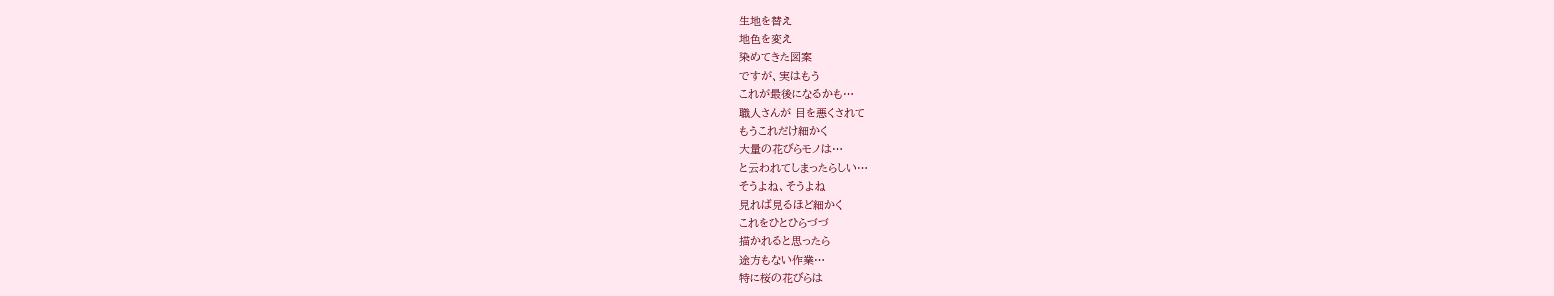生地を替え
地色を変え
染めてきた図案
ですが、実はもう
これが最後になるかも…
職人さんが 目を悪くされて
もうこれだけ細かく
大量の花びらモノは…
と云われてしまったらしい…
そうよね、そうよね
見れば見るほど細かく
これをひとひらづづ
描かれると思ったら
途方もない作業…
特に桜の花びらは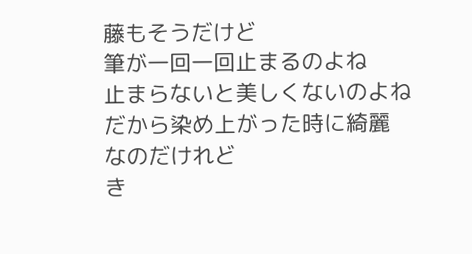藤もそうだけど
筆が一回一回止まるのよね
止まらないと美しくないのよね
だから染め上がった時に綺麗
なのだけれど
き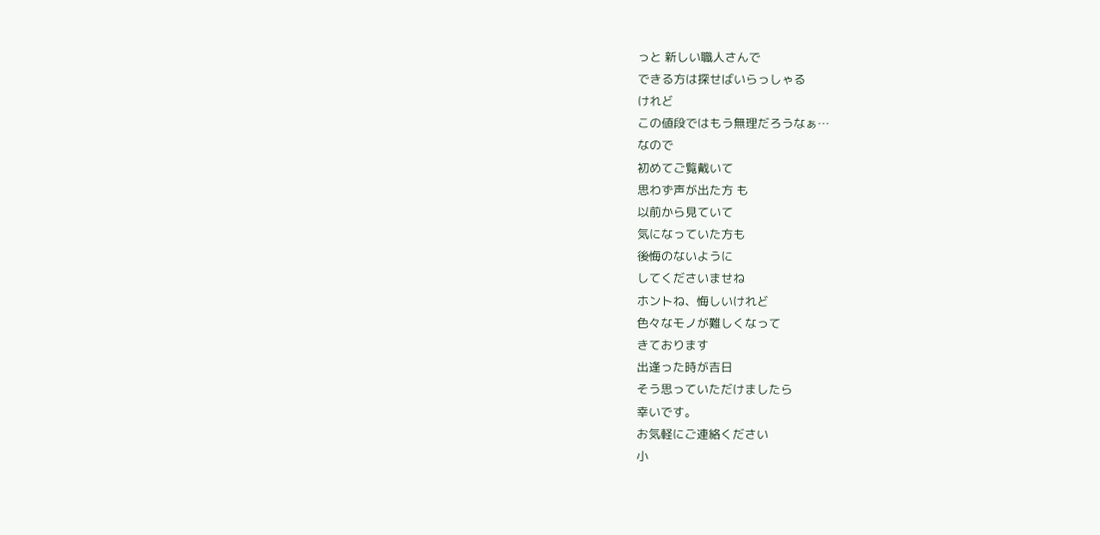っと 新しい職人さんで
できる方は探せばいらっしゃる
けれど
この値段ではもう無理だろうなぁ…
なので
初めてご覧戴いて
思わず声が出た方 も
以前から見ていて
気になっていた方も
後悔のないように
してくださいませね
ホントね、悔しいけれど
色々なモノが難しくなって
きております
出逢った時が吉日
そう思っていただけましたら
幸いです。
お気軽にご連絡ください
小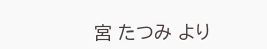宮 たつみ より